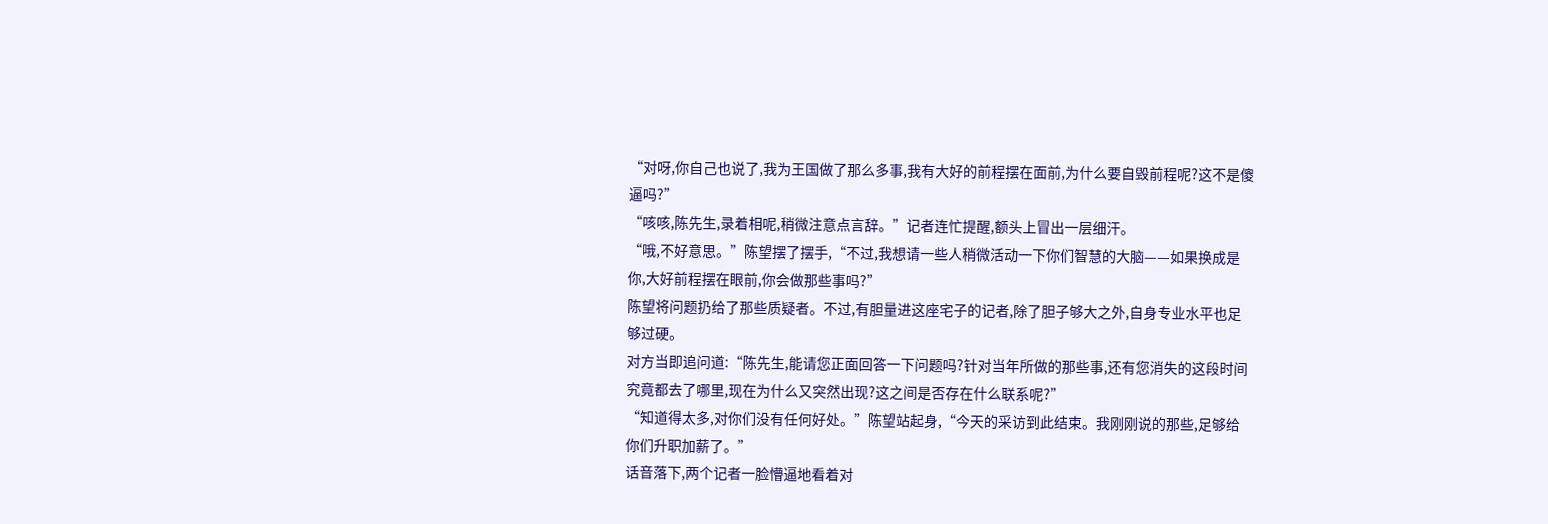“对呀,你自己也说了,我为王国做了那么多事,我有大好的前程摆在面前,为什么要自毁前程呢?这不是傻逼吗?”
“咳咳,陈先生,录着相呢,稍微注意点言辞。”记者连忙提醒,额头上冒出一层细汗。
“哦,不好意思。”陈望摆了摆手,“不过,我想请一些人稍微活动一下你们智慧的大脑——如果换成是你,大好前程摆在眼前,你会做那些事吗?”
陈望将问题扔给了那些质疑者。不过,有胆量进这座宅子的记者,除了胆子够大之外,自身专业水平也足够过硬。
对方当即追问道:“陈先生,能请您正面回答一下问题吗?针对当年所做的那些事,还有您消失的这段时间究竟都去了哪里,现在为什么又突然出现?这之间是否存在什么联系呢?”
“知道得太多,对你们没有任何好处。”陈望站起身,“今天的采访到此结束。我刚刚说的那些,足够给你们升职加薪了。”
话音落下,两个记者一脸懵逼地看着对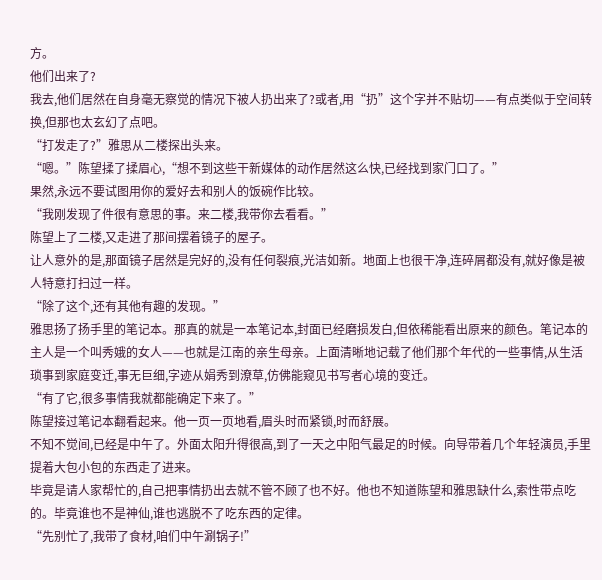方。
他们出来了?
我去,他们居然在自身毫无察觉的情况下被人扔出来了?或者,用“扔”这个字并不贴切——有点类似于空间转换,但那也太玄幻了点吧。
“打发走了?”雅思从二楼探出头来。
“嗯。”陈望揉了揉眉心,“想不到这些干新媒体的动作居然这么快,已经找到家门口了。”
果然,永远不要试图用你的爱好去和别人的饭碗作比较。
“我刚发现了件很有意思的事。来二楼,我带你去看看。”
陈望上了二楼,又走进了那间摆着镜子的屋子。
让人意外的是,那面镜子居然是完好的,没有任何裂痕,光洁如新。地面上也很干净,连碎屑都没有,就好像是被人特意打扫过一样。
“除了这个,还有其他有趣的发现。”
雅思扬了扬手里的笔记本。那真的就是一本笔记本,封面已经磨损发白,但依稀能看出原来的颜色。笔记本的主人是一个叫秀娥的女人——也就是江南的亲生母亲。上面清晰地记载了他们那个年代的一些事情,从生活琐事到家庭变迁,事无巨细,字迹从娟秀到潦草,仿佛能窥见书写者心境的变迁。
“有了它,很多事情我就都能确定下来了。”
陈望接过笔记本翻看起来。他一页一页地看,眉头时而紧锁,时而舒展。
不知不觉间,已经是中午了。外面太阳升得很高,到了一天之中阳气最足的时候。向导带着几个年轻演员,手里提着大包小包的东西走了进来。
毕竟是请人家帮忙的,自己把事情扔出去就不管不顾了也不好。他也不知道陈望和雅思缺什么,索性带点吃的。毕竟谁也不是神仙,谁也逃脱不了吃东西的定律。
“先别忙了,我带了食材,咱们中午涮锅子!”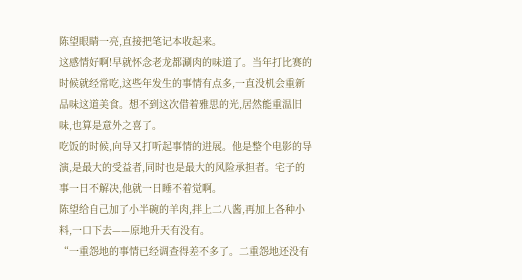陈望眼睛一亮,直接把笔记本收起来。
这感情好啊!早就怀念老龙都涮肉的味道了。当年打比赛的时候就经常吃,这些年发生的事情有点多,一直没机会重新品味这道美食。想不到这次借着雅思的光,居然能重温旧味,也算是意外之喜了。
吃饭的时候,向导又打听起事情的进展。他是整个电影的导演,是最大的受益者,同时也是最大的风险承担者。宅子的事一日不解决,他就一日睡不着觉啊。
陈望给自己加了小半碗的羊肉,拌上二八酱,再加上各种小料,一口下去——原地升天有没有。
“一重怨地的事情已经调查得差不多了。二重怨地还没有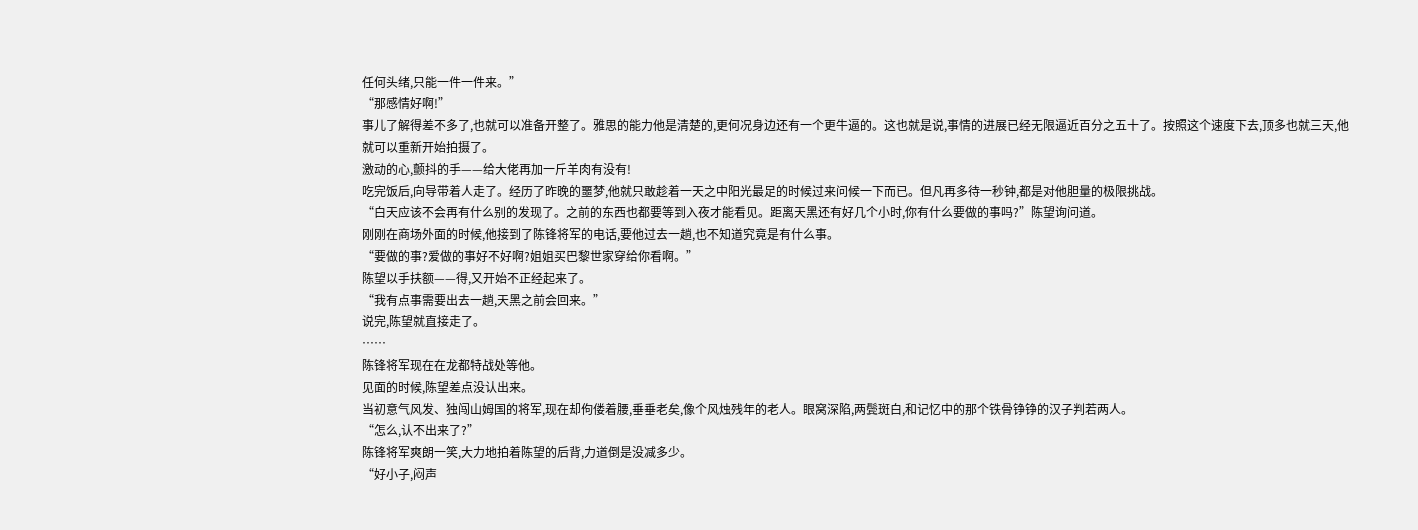任何头绪,只能一件一件来。”
“那感情好啊!”
事儿了解得差不多了,也就可以准备开整了。雅思的能力他是清楚的,更何况身边还有一个更牛逼的。这也就是说,事情的进展已经无限逼近百分之五十了。按照这个速度下去,顶多也就三天,他就可以重新开始拍摄了。
激动的心,颤抖的手——给大佬再加一斤羊肉有没有!
吃完饭后,向导带着人走了。经历了昨晚的噩梦,他就只敢趁着一天之中阳光最足的时候过来问候一下而已。但凡再多待一秒钟,都是对他胆量的极限挑战。
“白天应该不会再有什么别的发现了。之前的东西也都要等到入夜才能看见。距离天黑还有好几个小时,你有什么要做的事吗?”陈望询问道。
刚刚在商场外面的时候,他接到了陈锋将军的电话,要他过去一趟,也不知道究竟是有什么事。
“要做的事?爱做的事好不好啊?姐姐买巴黎世家穿给你看啊。”
陈望以手扶额——得,又开始不正经起来了。
“我有点事需要出去一趟,天黑之前会回来。”
说完,陈望就直接走了。
……
陈锋将军现在在龙都特战处等他。
见面的时候,陈望差点没认出来。
当初意气风发、独闯山姆国的将军,现在却佝偻着腰,垂垂老矣,像个风烛残年的老人。眼窝深陷,两鬓斑白,和记忆中的那个铁骨铮铮的汉子判若两人。
“怎么,认不出来了?”
陈锋将军爽朗一笑,大力地拍着陈望的后背,力道倒是没减多少。
“好小子,闷声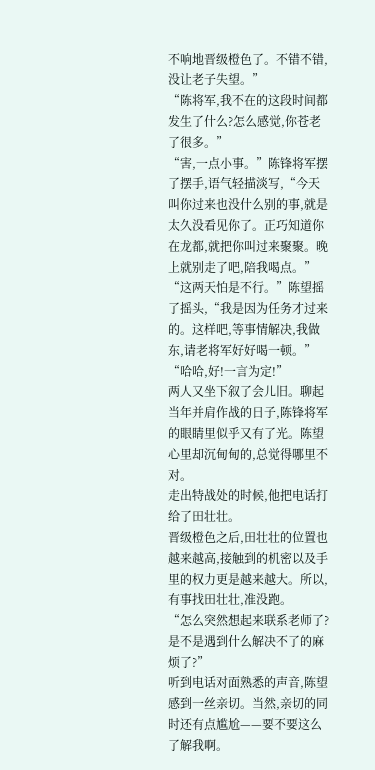不响地晋级橙色了。不错不错,没让老子失望。”
“陈将军,我不在的这段时间都发生了什么?怎么感觉,你苍老了很多。”
“害,一点小事。”陈锋将军摆了摆手,语气轻描淡写,“今天叫你过来也没什么别的事,就是太久没看见你了。正巧知道你在龙都,就把你叫过来聚聚。晚上就别走了吧,陪我喝点。”
“这两天怕是不行。”陈望摇了摇头,“我是因为任务才过来的。这样吧,等事情解决,我做东,请老将军好好喝一顿。”
“哈哈,好!一言为定!”
两人又坐下叙了会儿旧。聊起当年并肩作战的日子,陈锋将军的眼睛里似乎又有了光。陈望心里却沉甸甸的,总觉得哪里不对。
走出特战处的时候,他把电话打给了田壮壮。
晋级橙色之后,田壮壮的位置也越来越高,接触到的机密以及手里的权力更是越来越大。所以,有事找田壮壮,准没跑。
“怎么突然想起来联系老师了?是不是遇到什么解决不了的麻烦了?”
听到电话对面熟悉的声音,陈望感到一丝亲切。当然,亲切的同时还有点尴尬——要不要这么了解我啊。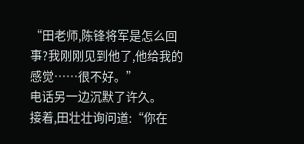“田老师,陈锋将军是怎么回事?我刚刚见到他了,他给我的感觉……很不好。”
电话另一边沉默了许久。
接着,田壮壮询问道:“你在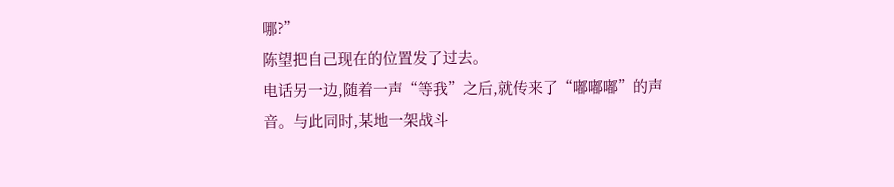哪?”
陈望把自己现在的位置发了过去。
电话另一边,随着一声“等我”之后,就传来了“嘟嘟嘟”的声音。与此同时,某地一架战斗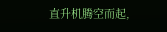直升机腾空而起,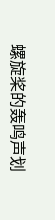螺旋桨的轰鸣声划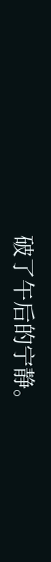破了午后的宁静。